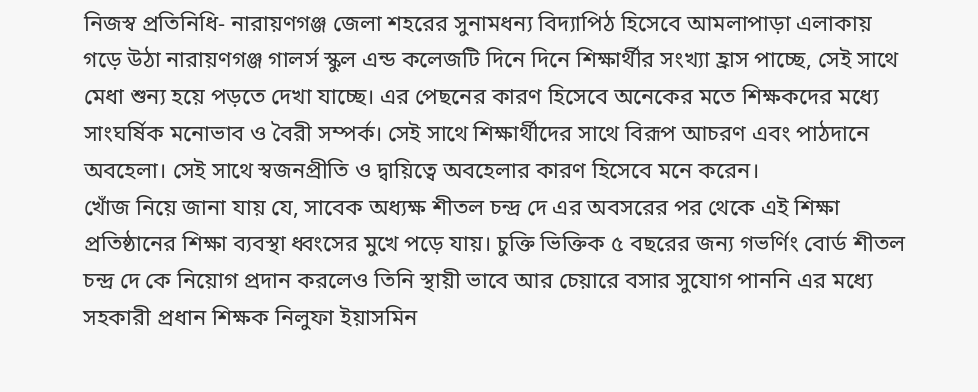নিজস্ব প্রতিনিধি- নারায়ণগঞ্জ জেলা শহরের সুনামধন্য বিদ্যাপিঠ হিসেবে আমলাপাড়া এলাকায় গড়ে উঠা নারায়ণগঞ্জ গালর্স স্কুল এন্ড কলেজটি দিনে দিনে শিক্ষার্থীর সংখ্যা হ্রাস পাচ্ছে, সেই সাথে মেধা শুন্য হয়ে পড়তে দেখা যাচ্ছে। এর পেছনের কারণ হিসেবে অনেকের মতে শিক্ষকদের মধ্যে সাংঘর্ষিক মনোভাব ও বৈরী সম্পর্ক। সেই সাথে শিক্ষার্থীদের সাথে বিরূপ আচরণ এবং পাঠদানে অবহেলা। সেই সাথে স্বজনপ্রীতি ও দ্বায়িত্বে অবহেলার কারণ হিসেবে মনে করেন।
খোঁজ নিয়ে জানা যায় যে, সাবেক অধ্যক্ষ শীতল চন্দ্র দে এর অবসরের পর থেকে এই শিক্ষা প্রতিষ্ঠানের শিক্ষা ব্যবস্থা ধ্বংসের মুখে পড়ে যায়। চুক্তি ভিক্তিক ৫ বছরের জন্য গভর্ণিং বোর্ড শীতল চন্দ্র দে কে নিয়োগ প্রদান করলেও তিনি স্থায়ী ভাবে আর চেয়ারে বসার সুযোগ পাননি এর মধ্যে সহকারী প্রধান শিক্ষক নিলুফা ইয়াসমিন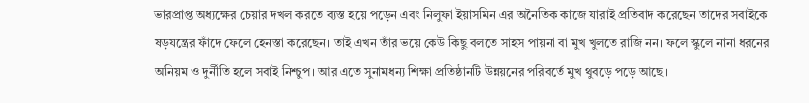ভারপ্রাপ্ত অধ্যক্ষের চেয়ার দখল করতে ব্যস্ত হয়ে পড়েন এবং নিলুফা ইয়াসমিন এর অনৈতিক কাজে যারাই প্রতিবাদ করেছেন তাদের সবাইকে ষড়যন্ত্রের ফাঁদে ফেলে হেনস্তা করেছেন। তাই এখন তাঁর ভয়ে কেউ কিছু বলতে সাহস পায়না বা মুখ খুলতে রাজি নন। ফলে স্কুলে নানা ধরনের অনিয়ম ও দুর্নীতি হলে সবাই নিশ্চুপ। আর এতে সুনামধন্য শিক্ষা প্রতিষ্ঠানটি উন্নয়নের পরিবর্তে মুখ থুবড়ে পড়ে আছে।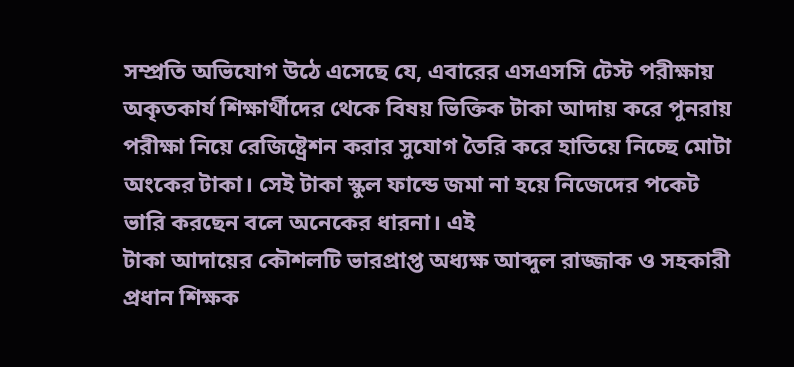সম্প্রতি অভিযোগ উঠে এসেছে যে, এবারের এসএসসি টেস্ট পরীক্ষায় অকৃতকার্য শিক্ষার্থীদের থেকে বিষয় ভিক্তিক টাকা আদায় করে পুনরায় পরীক্ষা নিয়ে রেজিষ্ট্রেশন করার সুযোগ তৈরি করে হাতিয়ে নিচ্ছে মোটা অংকের টাকা। সেই টাকা স্কুল ফান্ডে জমা না হয়ে নিজেদের পকেট ভারি করছেন বলে অনেকের ধারনা। এই
টাকা আদায়ের কৌশলটি ভারপ্রাপ্ত অধ্যক্ষ আব্দুল রাজ্জাক ও সহকারী প্রধান শিক্ষক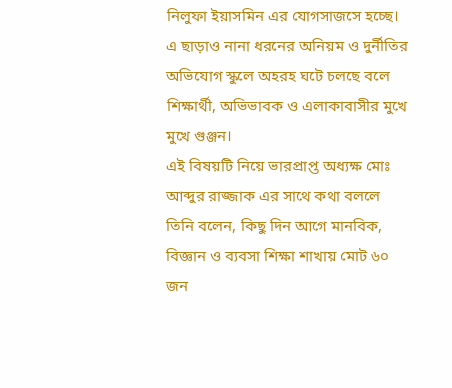নিলুফা ইয়াসমিন এর যোগসাজসে হচ্ছে।
এ ছাড়াও নানা ধরনের অনিয়ম ও দুর্নীতির অভিযোগ স্কুলে অহরহ ঘটে চলছে বলে শিক্ষার্থী, অভিভাবক ও এলাকাবাসীর মুখে মুখে গুঞ্জন।
এই বিষয়টি নিয়ে ভারপ্রাপ্ত অধ্যক্ষ মোঃ আব্দুর রাজ্জাক এর সাথে কথা বললে তিনি বলেন, কিছু দিন আগে মানবিক, বিজ্ঞান ও ব্যবসা শিক্ষা শাখায় মোট ৬০ জন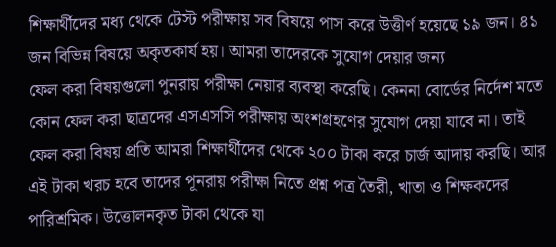শিক্ষার্থীদের মধ্য থেকে টেস্ট পরীক্ষায় সব বিষয়ে পাস করে উত্তীর্ণ হয়েছে ১৯ জন। ৪১ জন বিভিন্ন বিষয়ে অকৃতকার্য হয়। আমরা তাদেরকে সুযোগ দেয়ার জন্য
ফেল করা বিষয়গুলো পুনরায় পরীক্ষা নেয়ার ব্যবস্থা করেছি। কেননা বোর্ডের নির্দেশ মতে কোন ফেল করা ছাত্রদের এসএসসি পরীক্ষায় অংশগ্রহণের সুযোগ দেয়া যাবে না। তাই ফেল করা বিষয় প্রতি আমরা শিক্ষার্থীদের থেকে ২০০ টাকা করে চার্জ আদায় করছি। আর এই টাকা খরচ হবে তাদের পূনরায় পরীক্ষা নিতে প্রশ্ন পত্র তৈরী, খাতা ও শিক্ষকদের পারিশ্রমিক। উত্তোলনকৃত টাকা থেকে যা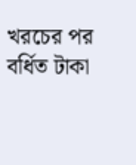খরচের পর বর্ধিত টাকা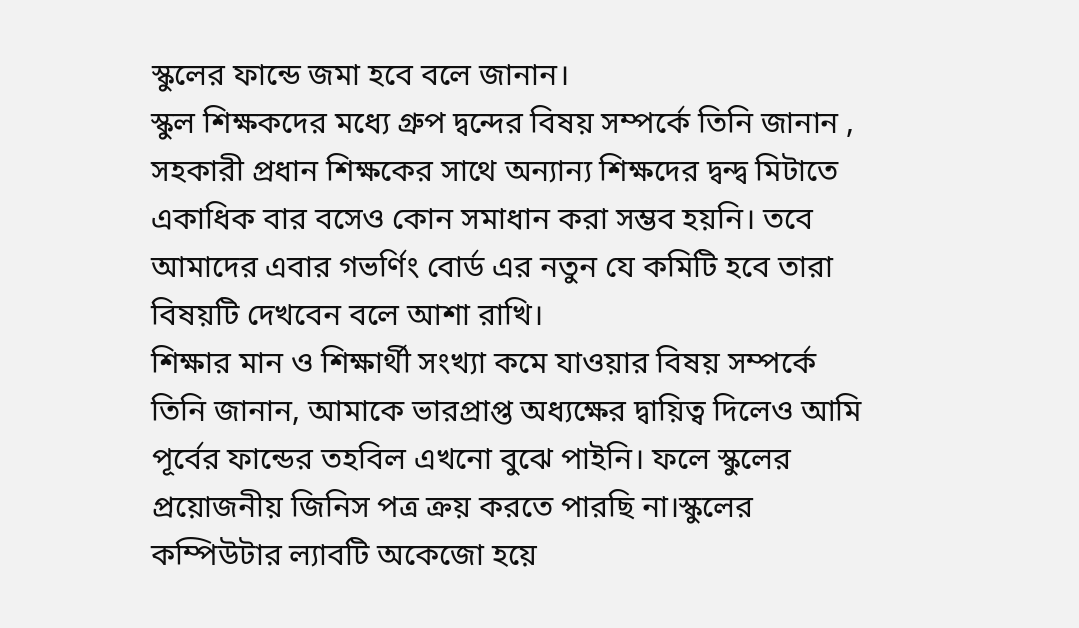স্কুলের ফান্ডে জমা হবে বলে জানান।
স্কুল শিক্ষকদের মধ্যে গ্রুপ দ্বন্দের বিষয় সম্পর্কে তিনি জানান , সহকারী প্রধান শিক্ষকের সাথে অন্যান্য শিক্ষদের দ্বন্দ্ব মিটাতে একাধিক বার বসেও কোন সমাধান করা সম্ভব হয়নি। তবে আমাদের এবার গভর্ণিং বোর্ড এর নতুন যে কমিটি হবে তারা বিষয়টি দেখবেন বলে আশা রাখি।
শিক্ষার মান ও শিক্ষার্থী সংখ্যা কমে যাওয়ার বিষয় সম্পর্কে তিনি জানান, আমাকে ভারপ্রাপ্ত অধ্যক্ষের দ্বায়িত্ব দিলেও আমি পূর্বের ফান্ডের তহবিল এখনো বুঝে পাইনি। ফলে স্কুলের প্রয়োজনীয় জিনিস পত্র ক্রয় করতে পারছি না।স্কুলের কম্পিউটার ল্যাবটি অকেজো হয়ে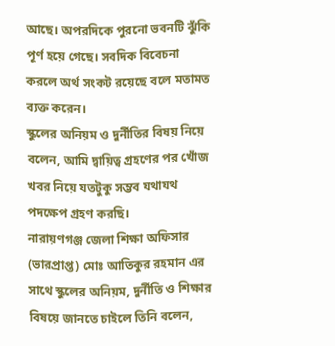আছে। অপরদিকে পুরনো ভবনটি ঝুঁকি পূর্ণ হয়ে গেছে। সবদিক বিবেচনা করলে অর্থ সংকট রয়েছে বলে মতামত ব্যক্ত করেন।
স্কুলের অনিয়ম ও দুর্নীতির বিষয় নিয়ে বলেন, আমি দ্বায়িত্ব গ্রহণের পর খোঁজ খবর নিয়ে যতটুকু সম্ভব যথাযথ পদক্ষেপ গ্রহণ করছি।
নারায়ণগঞ্জ জেলা শিক্ষা অফিসার (ভারপ্রাপ্ত) মোঃ আতিকুর রহমান এর সাথে স্কুলের অনিয়ম, দুর্নীতি ও শিক্ষার বিষয়ে জানতে চাইলে তিনি বলেন,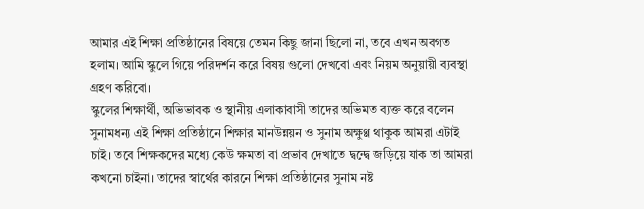আমার এই শিক্ষা প্রতিষ্ঠানের বিষয়ে তেমন কিছু জানা ছিলো না, তবে এখন অবগত হলাম। আমি স্কুলে গিয়ে পরিদর্শন করে বিষয় গুলো দেখবো এবং নিয়ম অনুয়ায়ী ব্যবস্থা গ্রহণ করিবো।
স্কুলের শিক্ষার্থী, অভিভাবক ও স্থানীয় এলাকাবাসী তাদের অভিমত ব্যক্ত করে বলেন সুনামধন্য এই শিক্ষা প্রতিষ্ঠানে শিক্ষার মানউন্নয়ন ও সুনাম অক্ষুণ্ণ থাকুক আমরা এটাই চাই। তবে শিক্ষকদের মধ্যে কেউ ক্ষমতা বা প্রভাব দেখাতে দ্বন্দ্বে জড়িয়ে যাক তা আমরা কখনো চাইনা। তাদের স্বার্থের কারনে শিক্ষা প্রতিষ্ঠানের সুনাম নষ্ট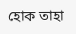হোক তাহা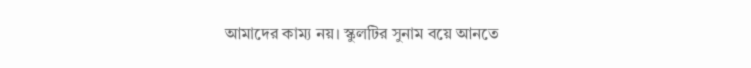আমাদের কাম্য নয়। স্কুলটির সুনাম বয়ে আনতে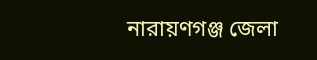নারায়ণগঞ্জ জেলা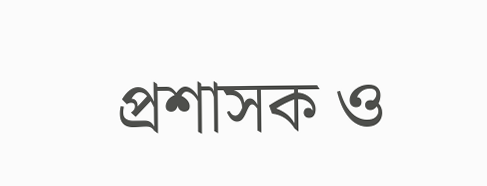প্রশাসক ও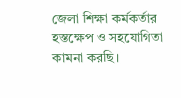জেলা শিক্ষা কর্মকর্তার হস্তক্ষেপ ও সহযোগিতা কামনা করছি।